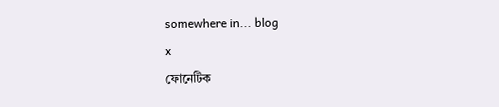somewhere in... blog
x
ফোনেটিক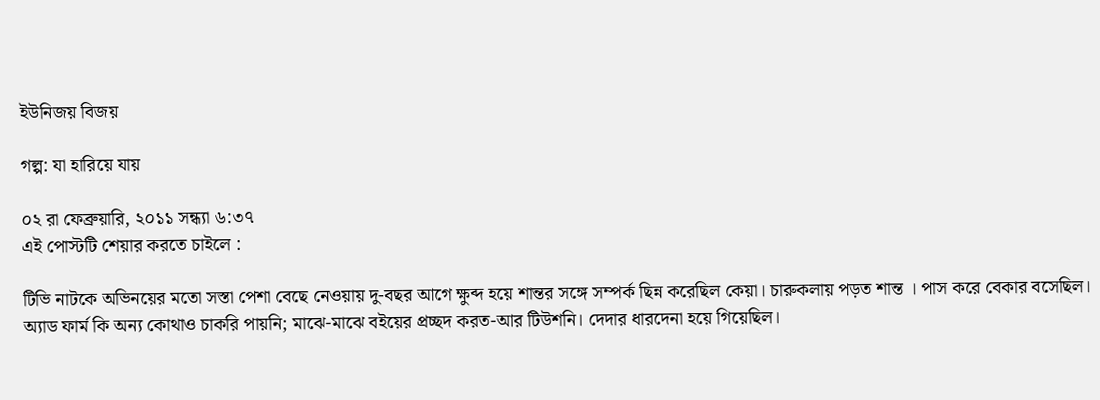ইউনিজয় বিজয়

গল্প: যা হারিয়ে যায়

০২ রা ফেব্রুয়ারি, ২০১১ সন্ধ্যা ৬:৩৭
এই পোস্টটি শেয়ার করতে চাইলে :

টিভি নাটকে অভিনয়ের মতো সস্তা পেশা বেছে নেওয়ায় দু-বছর আগে ক্ষুব্দ হয়ে শান্তর সঙ্গে সম্পর্ক ছিন্ন করেছিল কেয়া। চারুকলায় পড়ত শান্ত । পাস করে বেকার বসেছিল। অ্যাড ফার্ম কি অন্য কোথাও চাকরি পায়নি; মাঝে-মাঝে বইয়ের প্রচ্ছদ করত-আর টিউশনি। দেদার ধারদেনা হয়ে গিয়েছিল।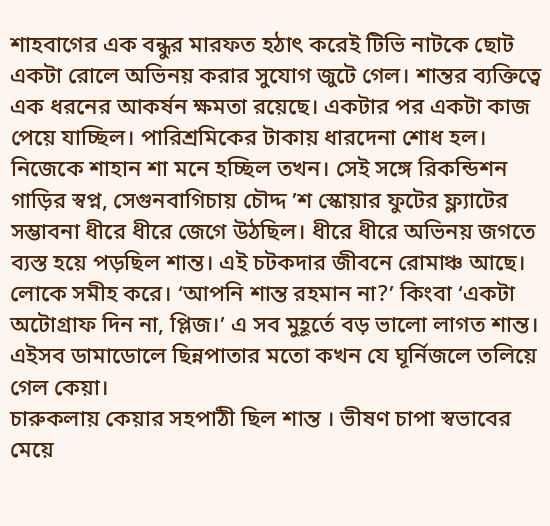শাহবাগের এক বন্ধুর মারফত হঠাৎ করেই টিভি নাটকে ছোট একটা রোলে অভিনয় করার সুযোগ জুটে গেল। শান্তর ব্যক্তিত্বে এক ধরনের আকর্ষন ক্ষমতা রয়েছে। একটার পর একটা কাজ পেয়ে যাচ্ছিল। পারিশ্রমিকের টাকায় ধারদেনা শোধ হল। নিজেকে শাহান শা মনে হচ্ছিল তখন। সেই সঙ্গে রিকন্ডিশন গাড়ির স্বপ্ন, সেগুনবাগিচায় চৌদ্দ ’শ স্কোয়ার ফুটের ফ্ল্যাটের সম্ভাবনা ধীরে ধীরে জেগে উঠছিল। ধীরে ধীরে অভিনয় জগতে ব্যস্ত হয়ে পড়ছিল শান্ত। এই চটকদার জীবনে রোমাঞ্চ আছে। লোকে সমীহ করে। ‘আপনি শান্ত রহমান না?’ কিংবা ‘একটা অটোগ্রাফ দিন না, প্লিজ।’ এ সব মুহূর্তে বড় ভালো লাগত শান্ত।
এইসব ডামাডোলে ছিন্নপাতার মতো কখন যে ঘূর্নিজলে তলিয়ে গেল কেয়া।
চারুকলায় কেয়ার সহপাঠী ছিল শান্ত । ভীষণ চাপা স্বভাবের মেয়ে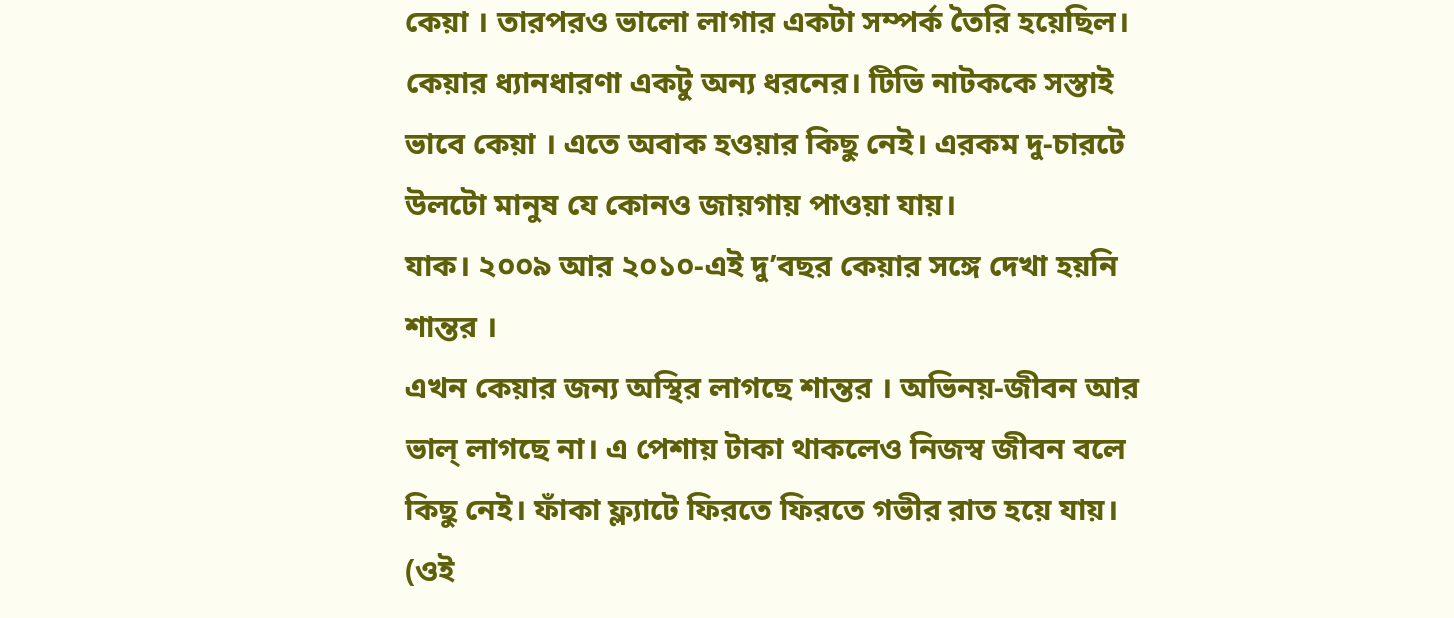কেয়া । তারপরও ভালো লাগার একটা সম্পর্ক তৈরি হয়েছিল। কেয়ার ধ্যানধারণা একটু অন্য ধরনের। টিভি নাটককে সস্তাই ভাবে কেয়া । এতে অবাক হওয়ার কিছু নেই। এরকম দু-চারটে উলটো মানুষ যে কোনও জায়গায় পাওয়া যায়।
যাক। ২০০৯ আর ২০১০-এই দু’বছর কেয়ার সঙ্গে দেখা হয়নি শান্তর ।
এখন কেয়ার জন্য অস্থির লাগছে শান্তর । অভিনয়-জীবন আর ভাল্ লাগছে না। এ পেশায় টাকা থাকলেও নিজস্ব জীবন বলে কিছু নেই। ফাঁকা ফ্ল্যাটে ফিরতে ফিরতে গভীর রাত হয়ে যায়। (ওই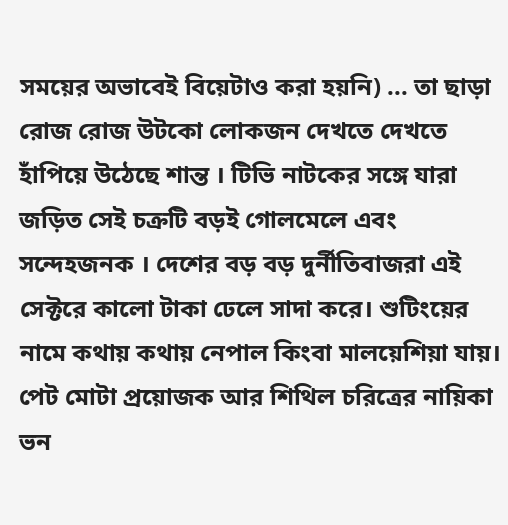সময়ের অভাবেই বিয়েটাও করা হয়নি) ... তা ছাড়া রোজ রোজ উটকো লোকজন দেখতে দেখতে হাঁপিয়ে উঠেছে শান্ত । টিভি নাটকের সঙ্গে যারা জড়িত সেই চক্রটি বড়ই গোলমেলে এবং সন্দেহজনক । দেশের বড় বড় দুর্নীতিবাজরা এই সেক্টরে কালো টাকা ঢেলে সাদা করে। শুটিংয়ের নামে কথায় কথায় নেপাল কিংবা মালয়েশিয়া যায়। পেট মোটা প্রয়োজক আর শিথিল চরিত্রের নায়িকা ভন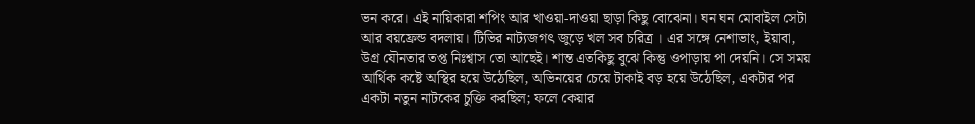ভন করে। এই নায়িকারা শপিং আর খাওয়া-দাওয়া ছাড়া কিছু বোঝেনা। ঘন ঘন মোবাইল সেটা আর বয়ফ্রেন্ড বদলায়। টিভির নাট্যজগৎ জুড়ে খল সব চরিত্র । এর সঙ্গে নেশাভাং, ইয়াবা, উগ্র যৌনতার তপ্ত নিঃশ্বাস তো আছেই। শান্ত এতকিছু বুঝে কিন্তু ওপাড়ায় পা দেয়নি। সে সময় আর্থিক কষ্টে অস্থির হয়ে উঠেছিল, অভিনয়ের চেয়ে টাকাই বড় হয়ে উঠেছিল, একটার পর একটা নতুন নাটকের চুক্তি করছিল; ফলে কেয়ার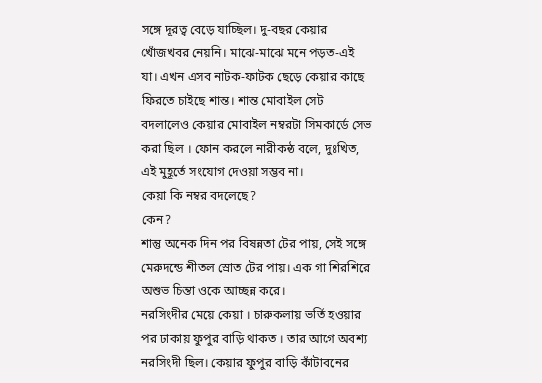সঙ্গে দূরত্ব বেড়ে যাচ্ছিল। দু-বছর কেয়ার খোঁজখবর নেয়নি। মাঝে-মাঝে মনে পড়ত-এই যা। এখন এসব নাটক-ফাটক ছেড়ে কেয়ার কাছে ফিরতে চাইছে শান্ত। শান্ত মোবাইল সেট বদলালেও কেয়ার মোবাইল নম্বরটা সিমকার্ডে সেভ করা ছিল । ফোন করলে নারীকন্ঠ বলে, দুঃখিত, এই মুহূর্তে সংযোগ দেওয়া সম্ভব না।
কেয়া কি নম্বর বদলেছে?
কেন?
শান্তু অনেক দিন পর বিষন্নতা টের পায়, সেই সঙ্গে মেরুদন্ডে শীতল স্রোত টের পায়। এক গা শিরশিরে অশুভ চিন্তা ওকে আচ্ছন্ন করে।
নরসিংদীর মেয়ে কেয়া । চারুকলায় ভর্তি হওয়ার পর ঢাকায় ফুপুর বাড়ি থাকত । তার আগে অবশ্য নরসিংদী ছিল। কেয়ার ফুপুর বাড়ি কাঁটাবনের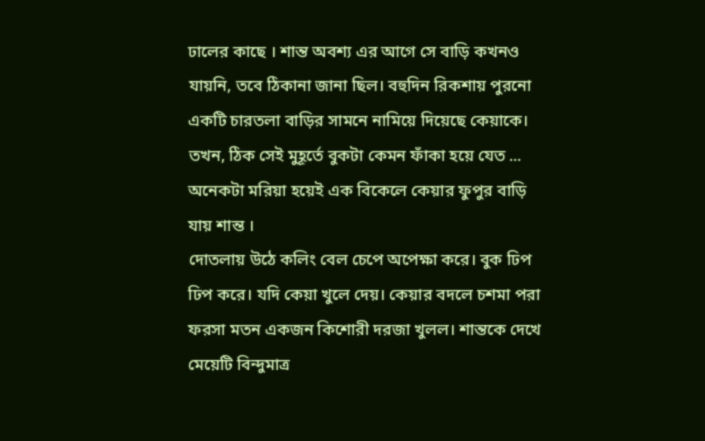ঢালের কাছে । শান্ত অবশ্য এর আগে সে বাড়ি কখনও যায়নি, তবে ঠিকানা জানা ছিল। বহুদিন রিকশায় পুরনো একটি চারতলা বাড়ির সামনে নামিয়ে দিয়েছে কেয়াকে। তখন, ঠিক সেই মুহূর্তে বুকটা কেমন ফাঁকা হয়ে যেত ...
অনেকটা মরিয়া হয়েই এক বিকেলে কেয়ার ফুপুর বাড়ি যায় শান্ত ।
দোতলায় উঠে কলিং বেল চেপে অপেক্ষা করে। বুক ঢিপ ঢিপ করে। যদি কেয়া খুলে দেয়। কেয়ার বদলে চশমা পরা ফরসা মতন একজন কিশোরী দরজা খুলল। শান্তকে দেখে মেয়েটি বিন্দুমাত্র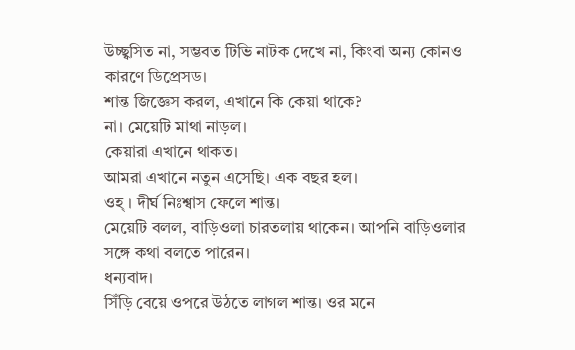উচ্ছ্বসিত না, সম্ভবত টিভি নাটক দেখে না, কিংবা অন্য কোনও কারণে ডিপ্রেসড।
শান্ত জিজ্ঞেস করল, এখানে কি কেয়া থাকে?
না। মেয়েটি মাথা নাড়ল।
কেয়ারা এখানে থাকত।
আমরা এখানে নতুন এসেছি। এক বছর হল।
ওহ্ । দীর্ঘ নিঃশ্বাস ফেলে শান্ত।
মেয়েটি বলল, বাড়িওলা চারতলায় থাকেন। আপনি বাড়িওলার সঙ্গে কথা বলতে পারেন।
ধন্যবাদ।
সিঁড়ি বেয়ে ওপরে উঠতে লাগল শান্ত। ওর মনে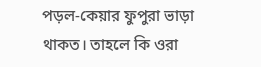পড়ল-কেয়ার ফুপুরা ভাড়া থাকত। তাহলে কি ওরা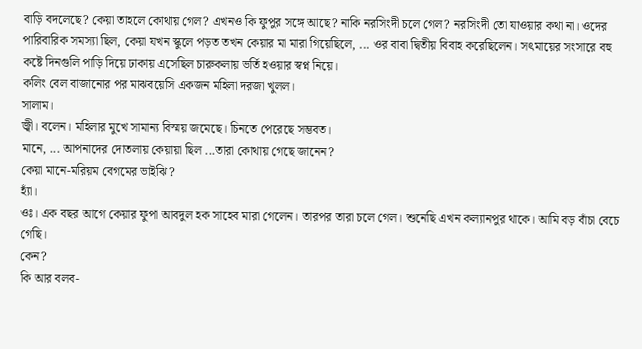বাড়ি বদলেছে? কেয়া তাহলে কোথায় গেল? এখনও কি ফুপুর সঙ্গে আছে? নাকি নরসিংদী চলে গেল? নরসিংদী তো যাওয়ার কথা না। ওদের পারিবারিক সমস্যা ছিল, কেয়া যখন স্কুলে পড়ত তখন কেয়ার মা মারা গিয়েছিলে, ... ওর বাবা দ্বিতীয় বিবাহ করেছিলেন। সৎমায়ের সংসারে বহু কষ্টে দিনগুলি পাড়ি দিয়ে ঢাকায় এসেছিল চারুকলায় ভর্তি হওয়ার স্বপ্ন নিয়ে।
কলিং বেল বাজানোর পর মাঝবয়েসি একজন মহিলা দরজা খুলল।
সালাম।
জ্বী। বলেন। মহিলার মুখে সামান্য বিস্ময় জমেছে। চিনতে পেরেছে সম্ভবত।
মানে, ... আপনাদের দোতলায় কেয়ায়া ছিল ...তারা কোথায় গেছে জানেন?
কেয়া মানে-মরিয়ম বেগমের ভাইঝি?
হ্যাঁ।
ওঃ। এক বছর আগে কেয়ার ফুপা আবদুল হক সাহেব মারা গেলেন। তারপর তারা চলে গেল। শুনেছি এখন কল্যানপুর থাকে। আমি বড় বাঁচা বেচে গেছি।
কেন?
কি আর বলব-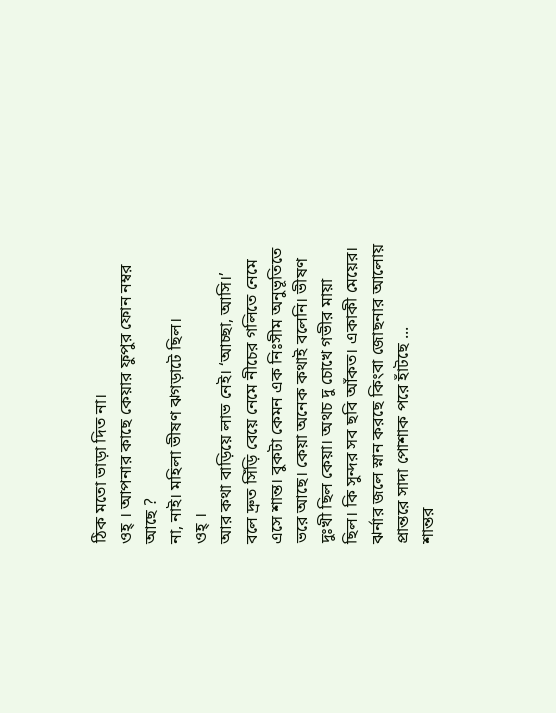ঠিক মতো ভাড়া দিত না।
ওহ্ । আপনার কাছে কেয়ার ফুপুর ফোন নম্বর আছে ?
না, নাই। মহিলা ভীষণ ঝগড়াটে ছিল।
ওহ্ ।
আর কথা বাড়িয়ে লাভ নেই। ‘আচ্ছা, আসি।’ বলে দ্রুত সিঁড়ি বেয়ে নেমে নীচের গলিতে নেমে এসে শান্ত। বুকটা কেমন এক নিঃসীম অনুভূতিতে ভরে আছে। কেয়া অনেক কথাই বলেনি। ভীষণ দুঃখী ছিল কেয়া। অথচ দু চোখে গভীর মায়া ছিল। কি সুন্দর সব ছবি আঁকত। একাকী মেয়ের। ঝর্নার জলে স্নান করছে কিংবা জোছনার আলোয় প্রান্তরে সাদা পোশাক পরে হাঁটছে ...
শান্তর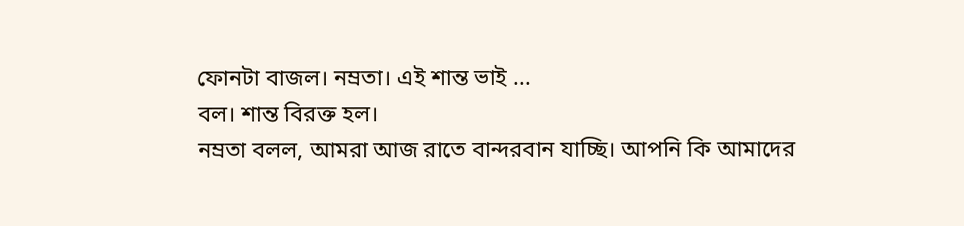ফোনটা বাজল। নম্রতা। এই শান্ত ভাই ...
বল। শান্ত বিরক্ত হল।
নম্রতা বলল, আমরা আজ রাতে বান্দরবান যাচ্ছি। আপনি কি আমাদের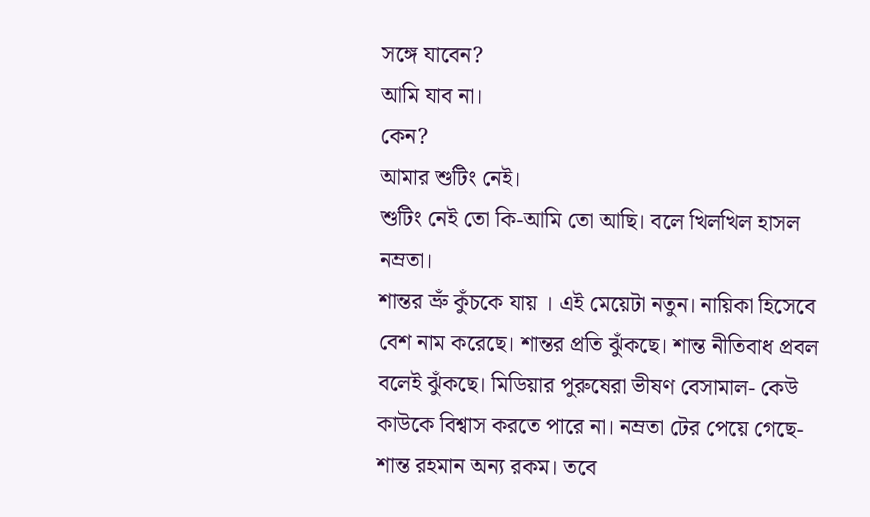সঙ্গে যাবেন?
আমি যাব না।
কেন?
আমার শুটিং নেই।
শুটিং নেই তো কি-আমি তো আছি। বলে খিলখিল হাসল নম্রতা।
শান্তর ভ্রুঁ কুঁচকে যায় । এই মেয়েটা নতুন। নায়িকা হিসেবে বেশ নাম করেছে। শান্তর প্রতি ঝুঁকছে। শান্ত নীতিবাধ প্রবল বলেই ঝুঁকছে। মিডিয়ার পুরুষেরা ভীষণ বেসামাল- কেউ কাউকে বিশ্বাস করতে পারে না। নম্রতা টের পেয়ে গেছে-শান্ত রহমান অন্য রকম। তবে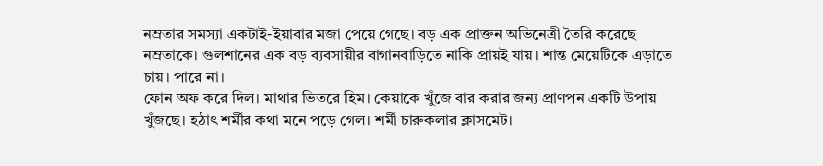নম্রতার সমস্যা একটাই-ইয়াবার মজা পেয়ে গেছে। বড় এক প্রাক্তন অভিনেত্রী তৈরি করেছে নম্রতাকে। গুলশানের এক বড় ব্যবসায়ীর বাগানবাড়িতে নাকি প্রায়ই যায়। শান্ত মেয়েটিকে এড়াতে চায়। পারে না।
ফোন অফ করে দিল। মাথার ভিতরে হিম। কেয়াকে খুঁজে বার করার জন্য প্রাণপন একটি উপায় খুঁজছে। হঠাৎ শর্মীর কথা মনে পড়ে গেল। শর্মী চারুকলার ক্লাসমেট।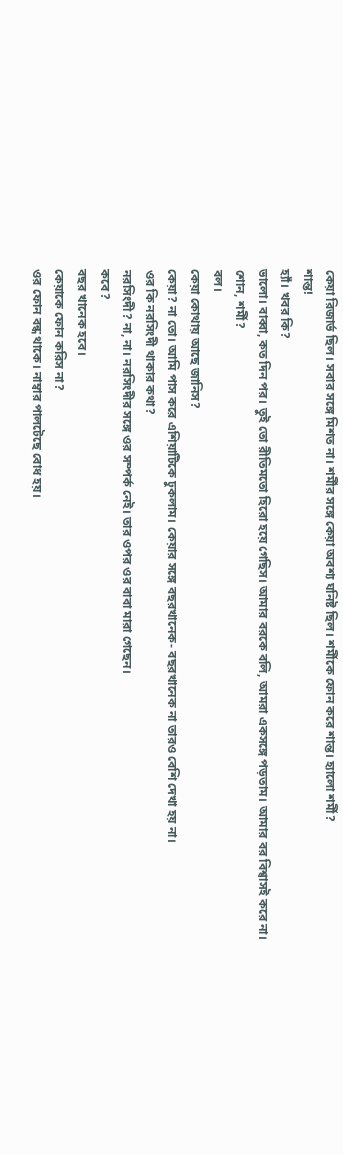কেয়া রিজার্ভ ছিল। সবার সঙ্গে মিশত না। শর্মীর সঙ্গে কেয়া অবশ্য ঘনিষ্ট ছিল। শর্মীকে ফোন করে শান্ত। হ্যালো শর্মী?
শান্ত!
হ্যাঁ। খবর কি?
ভালো। বাব্বা, কত দিন পর। তুই তো রীতিমতো হিরো হয়ে গেছিস। আমার বরকে বলি, আমরা একসঙ্গে পড়তাম। আমার বর বিশ্বাসই করে না।
শোন, শর্মী?
বল।
কেয়া কোথায় আছে জানিস?
কেয়া? না তো। আমি পাস করে এশিয়াটিকে ঢুকলাম। কেয়ার সঙ্গে বছরখানেক- বছরখানেক না তারও বেশি দেখা হয় না।
ওর কি নরসিংদী থাকার কথা?
নরসিংদী? না, না। নরসিংদীর সঙ্গে ওর সম্পর্ক নেই। তার ওপর ওর বাবা মারা গেছেন।
কবে?
বছর খানেক হবে।
কেয়াকে ফোন করিস না?
ওর ফোন বন্ধ থাকে। নাম্বার পালটেছে বোধ হয়।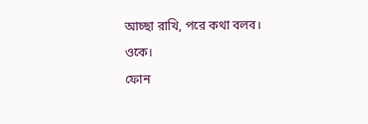আচ্ছা রাখি, পরে কথা বলব।
ওকে।
ফোন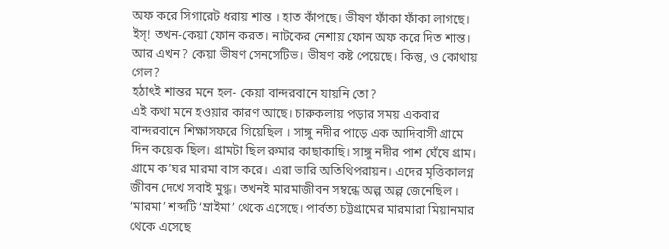অফ করে সিগারেট ধরায় শান্ত । হাত কাঁপছে। ভীষণ ফাঁকা ফাঁকা লাগছে। ইস্! তখন-কেয়া ফোন করত। নাটকের নেশায় ফোন অফ করে দিত শান্ত। আর এখন? কেয়া ভীষণ সেনসেটিভ। ভীষণ কষ্ট পেয়েছে। কিন্তু, ও কোথায় গেল?
হঠাৎই শান্তর মনে হল- কেয়া বান্দরবানে যায়নি তো?
এই কথা মনে হওয়ার কারণ আছে। চারুকলায় পড়ার সময় একবার বান্দরবানে শিক্ষাসফরে গিয়েছিল । সাঙ্গু নদীর পাড়ে এক আদিবাসী গ্রামে দিন কয়েক ছিল। গ্রামটা ছিল রুমার কাছাকাছি। সাঙ্গু নদীর পাশ ঘেঁষে গ্রাম। গ্রামে ক’ঘর মারমা বাস করে। এরা ভারি অতিথিপরায়ন। এদের মৃত্তিকালগ্ন জীবন দেখে সবাই মুগ্ধ। তখনই মারমাজীবন সম্বন্ধে অল্প অল্প জেনেছিল । ‘মারমা’ শব্দটি ‘ম্রাইমা’ থেকে এসেছে। পার্বত্য চট্টগ্রামের মারমারা মিয়ানমার থেকে এসেছে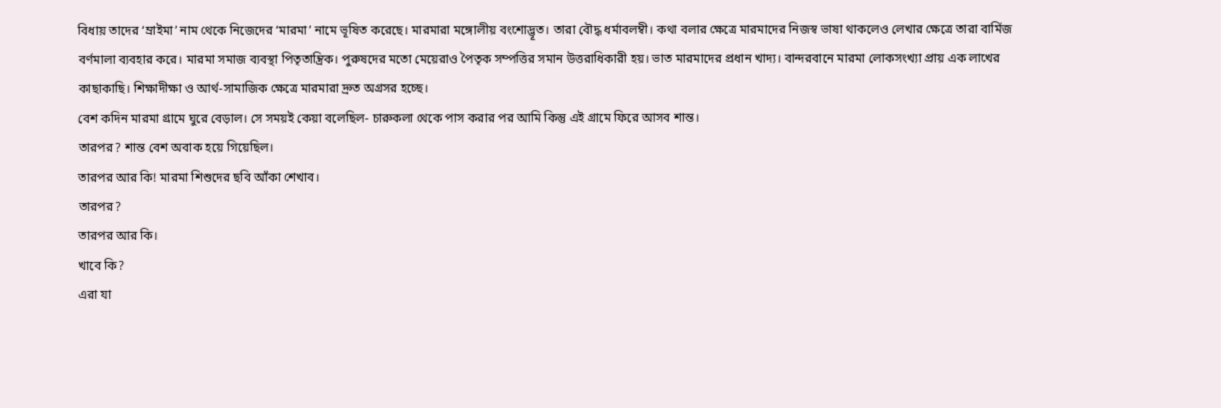বিধায় তাদের ‘ম্রাইমা’ নাম থেকে নিজেদের ‘মারমা’ নামে ভূষিত করেছে। মারমারা মঙ্গোলীয় বংশোদ্ভূত। তারা বৌদ্ধ ধর্মাবলম্বী। কথা বলার ক্ষেত্রে মারমাদের নিজস্ব ভাষা থাকলেও লেখার ক্ষেত্রে তারা বার্মিজ বর্ণমালা ব্যবহার করে। মারমা সমাজ ব্যবস্থা পিতৃতান্ত্রিক। পুরুষদের মতো মেয়েরাও পৈতৃক সম্পত্তির সমান উত্তরাধিকারী হয়। ভাত মারমাদের প্রধান খাদ্য। বান্দরবানে মারমা লোকসংখ্যা প্রায় এক লাখের কাছাকাছি। শিক্ষাদীক্ষা ও আর্থ-সামাজিক ক্ষেত্রে মারমারা দ্রুত অগ্রসর হচ্ছে।
বেশ কদিন মারমা গ্রামে ঘুরে বেড়াল। সে সময়ই কেয়া বলেছিল- চারুকলা থেকে পাস করার পর আমি কিন্তু এই গ্রামে ফিরে আসব শান্ত।
তারপর? শান্ত বেশ অবাক হয়ে গিয়েছিল।
তারপর আর কি! মারমা শিশুদের ছবি আঁকা শেখাব।
তারপর?
তারপর আর কি।
খাবে কি?
এরা যা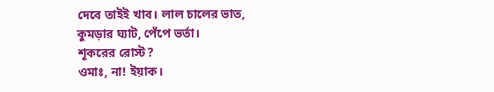দেবে তাইই খাব। লাল চালের ভাত, কুমড়ার ঘ্যাট, পেঁপে ভর্তা।
শূকরের রোস্ট?
ওমাঃ, না! ইয়াক।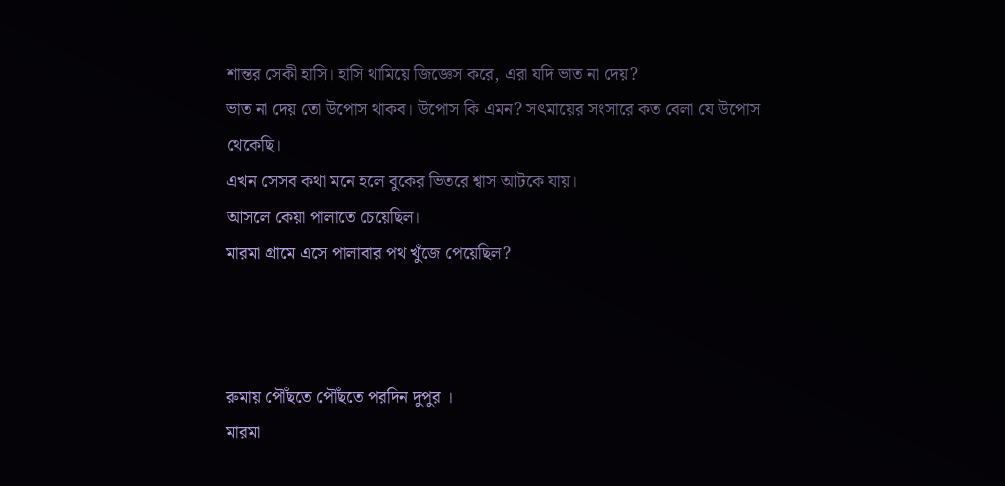শান্তর সেকী হাসি। হাসি থামিয়ে জিজ্ঞেস করে, এরা যদি ভাত না দেয়?
ভাত না দেয় তো উপোস থাকব। উপোস কি এমন? সৎমায়ের সংসারে কত বেলা যে উপোস থেকেছি।
এখন সেসব কথা মনে হলে বুকের ভিতরে শ্বাস আটকে যায়।
আসলে কেয়া পালাতে চেয়েছিল।
মারমা গ্রামে এসে পালাবার পথ খুঁজে পেয়েছিল?



রুমায় পৌঁছতে পৌঁছতে পরদিন দুপুর ।
মারমা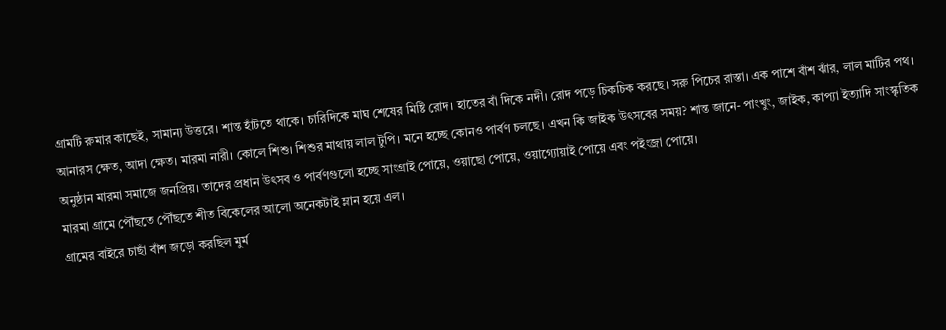গ্রামটি রুমার কাছেই, সামান্য উত্তরে। শান্ত হাঁটতে থাকে। চারিদিকে মাঘ শেষের মিষ্টি রোদ। হাতের বাঁ দিকে নদী। রোদ পড়ে চিকচিক করছে। সরু পিচের রাস্তা। এক পাশে বাঁশ ঝাঁর, লাল মাটির পথ। আনারস ক্ষেত, আদা ক্ষেত। মারমা নারী। কোলে শিশু। শিশুর মাথায় লাল টুপি। মনে হচ্ছে কোনও পার্বণ চলছে। এখন কি জাইক উৎসবের সময়? শান্ত জানে- পাংখুং, জাইক, কাপ্যা ইত্যাদি সাংস্কৃতিক অনুষ্ঠান মারমা সমাজে জনপ্রিয়। তাদের প্রধান উৎসব ও পার্বণগুলো হচ্ছে সাংগ্রাই পোয়ে, ওয়াছো পোয়ে, ওয়াগ্যোয়াই পোয়ে এবং পইংজ্রা পোয়ে।
মারমা গ্রামে পৌঁছতে পৌঁছতে শীত বিকেলের আলো অনেকটাই ম্লান হয়ে এল।
গ্রামের বাইরে চাছাঁ বাঁশ জড়ো করছিল মুর্ম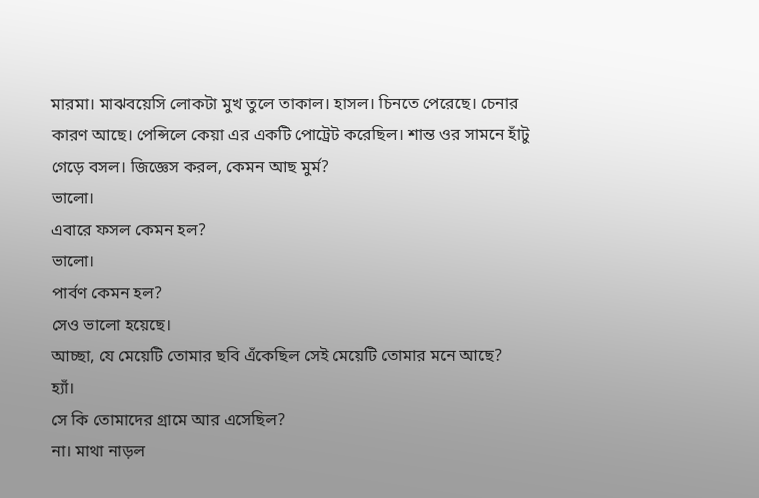মারমা। মাঝবয়েসি লোকটা মুখ তুলে তাকাল। হাসল। চিনতে পেরেছে। চেনার কারণ আছে। পেন্সিলে কেয়া এর একটি পোট্রেট করেছিল। শান্ত ওর সামনে হাঁটু গেড়ে বসল। জিজ্ঞেস করল, কেমন আছ মুর্ম?
ভালো।
এবারে ফসল কেমন হল?
ভালো।
পার্বণ কেমন হল?
সেও ভালো হয়েছে।
আচ্ছা, যে মেয়েটি তোমার ছবি এঁকেছিল সেই মেয়েটি তোমার মনে আছে?
হ্যাঁ।
সে কি তোমাদের গ্রামে আর এসেছিল?
না। মাথা নাড়ল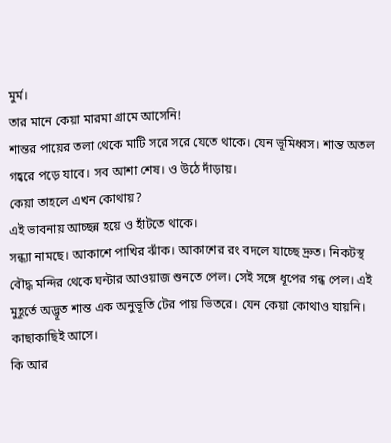মুর্ম।
তার মানে কেয়া মারমা গ্রামে আসেনি!
শান্তর পায়ের তলা থেকে মাটি সরে সরে যেতে থাকে। যেন ভূমিধ্বস। শান্ত অতল গহ্বরে পড়ে যাবে। সব আশা শেষ। ও উঠে দাঁড়ায়।
কেয়া তাহলে এখন কোথায়?
এই ভাবনায় আচ্ছন্ন হয়ে ও হাঁটতে থাকে।
সন্ধ্যা নামছে। আকাশে পাখির ঝাঁক। আকাশের রং বদলে যাচ্ছে দ্রুত। নিকটস্থ বৌদ্ধ মন্দির থেকে ঘন্টার আওয়াজ শুনতে পেল। সেই সঙ্গে ধূপের গন্ধ পেল। এই মুহূর্তে অদ্ভূত শান্ত এক অনুভূতি টের পায় ভিতরে। যেন কেয়া কোথাও যায়নি। কাছাকাছিই আসে।
কি আর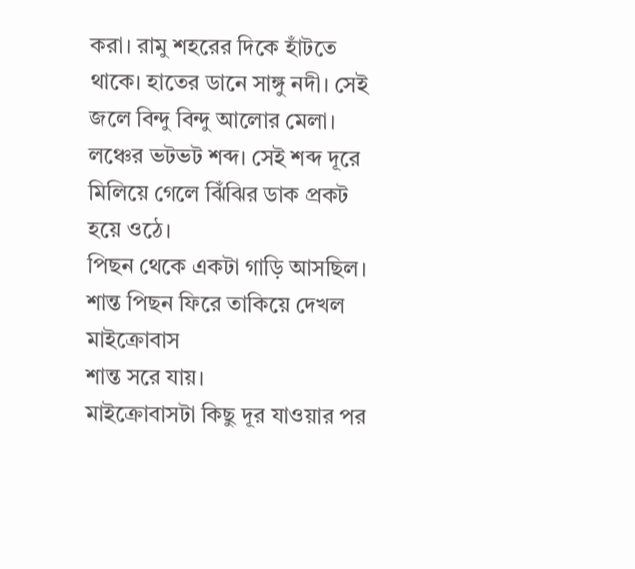করা। রামু শহরের দিকে হাঁটতে থাকে। হাতের ডানে সাঙ্গু নদী। সেই জলে বিন্দু বিন্দু আলোর মেলা। লঞ্চের ভটভট শব্দ। সেই শব্দ দূরে মিলিয়ে গেলে ঝিঁঝির ডাক প্রকট হয়ে ওঠে।
পিছন থেকে একটা গাড়ি আসছিল। শান্ত পিছন ফিরে তাকিয়ে দেখল মাইক্রোবাস
শান্ত সরে যায়।
মাইক্রোবাসটা কিছু দূর যাওয়ার পর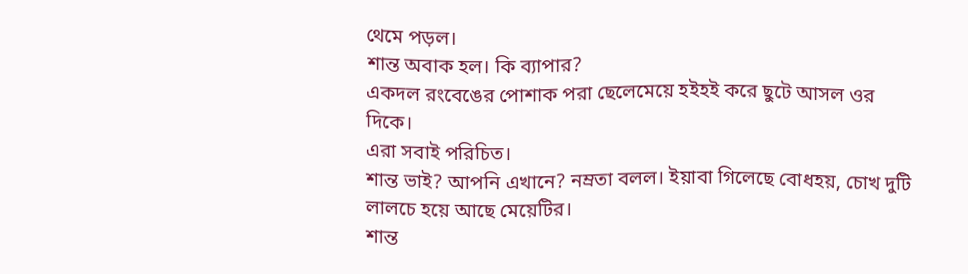থেমে পড়ল।
শান্ত অবাক হল। কি ব্যাপার?
একদল রংবেঙের পোশাক পরা ছেলেমেয়ে হইহই করে ছুটে আসল ওর দিকে।
এরা সবাই পরিচিত।
শান্ত ভাই? আপনি এখানে? নম্রতা বলল। ইয়াবা গিলেছে বোধহয়, চোখ দুটি লালচে হয়ে আছে মেয়েটির।
শান্ত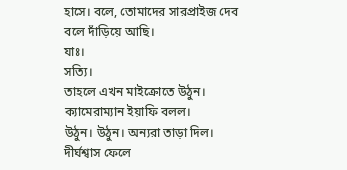হাসে। বলে, তোমাদের সারপ্রাইজ দেব বলে দাঁড়িয়ে আছি।
যাঃ।
সত্যি।
তাহলে এখন মাইক্রোতে উঠুন। ক্যামেরাম্যান ইয়াফি বলল।
উঠুন। উঠুন। অন্যরা তাড়া দিল।
দীর্ঘশ্বাস ফেলে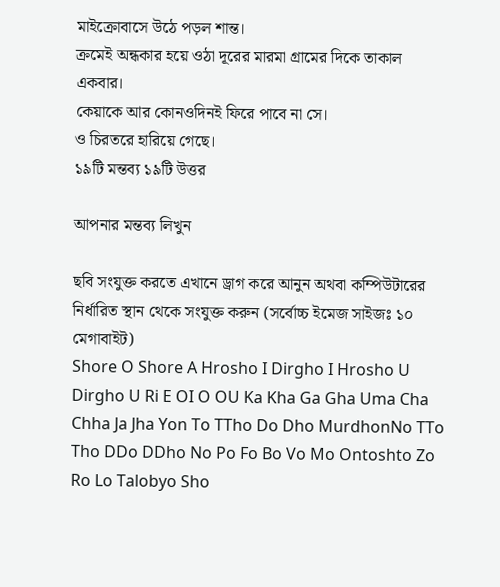মাইক্রোবাসে উঠে পড়ল শান্ত।
ক্রমেই অন্ধকার হয়ে ওঠা দূরের মারমা গ্রামের দিকে তাকাল একবার।
কেয়াকে আর কোনওদিনই ফিরে পাবে না সে।
ও চিরতরে হারিয়ে গেছে।
১৯টি মন্তব্য ১৯টি উত্তর

আপনার মন্তব্য লিখুন

ছবি সংযুক্ত করতে এখানে ড্রাগ করে আনুন অথবা কম্পিউটারের নির্ধারিত স্থান থেকে সংযুক্ত করুন (সর্বোচ্চ ইমেজ সাইজঃ ১০ মেগাবাইট)
Shore O Shore A Hrosho I Dirgho I Hrosho U Dirgho U Ri E OI O OU Ka Kha Ga Gha Uma Cha Chha Ja Jha Yon To TTho Do Dho MurdhonNo TTo Tho DDo DDho No Po Fo Bo Vo Mo Ontoshto Zo Ro Lo Talobyo Sho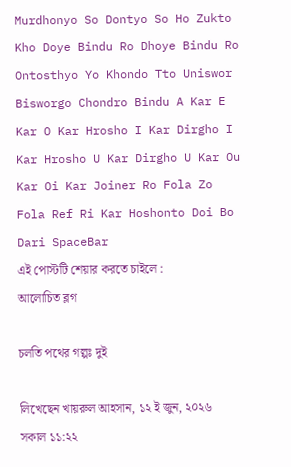Murdhonyo So Dontyo So Ho Zukto Kho Doye Bindu Ro Dhoye Bindu Ro Ontosthyo Yo Khondo Tto Uniswor Bisworgo Chondro Bindu A Kar E Kar O Kar Hrosho I Kar Dirgho I Kar Hrosho U Kar Dirgho U Kar Ou Kar Oi Kar Joiner Ro Fola Zo Fola Ref Ri Kar Hoshonto Doi Bo Dari SpaceBar
এই পোস্টটি শেয়ার করতে চাইলে :
আলোচিত ব্লগ

চলতি পথের গল্পঃ দুই

লিখেছেন খায়রুল আহসান, ১২ ই জুন, ২০২৬ সকাল ১১:২২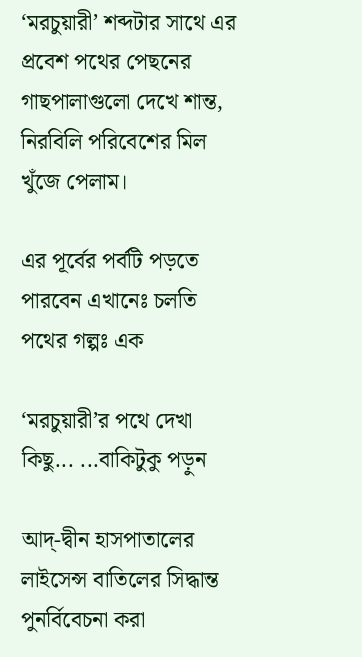‘মরচুয়ারী’ শব্দটার সাথে এর প্রবেশ পথের পেছনের গাছপালাগুলো দেখে শান্ত, নিরবিলি পরিবেশের মিল খুঁজে পেলাম।

এর পূর্বের পর্বটি পড়তে পারবেন এখানেঃ চলতি পথের গল্পঃ এক

‘মরচুয়ারী’র পথে দেখা কিছু... ...বাকিটুকু পড়ুন

আদ্-দ্বীন হাসপাতালের লাইসেন্স বাতিলের সিদ্ধান্ত পুনর্বিবেচনা করা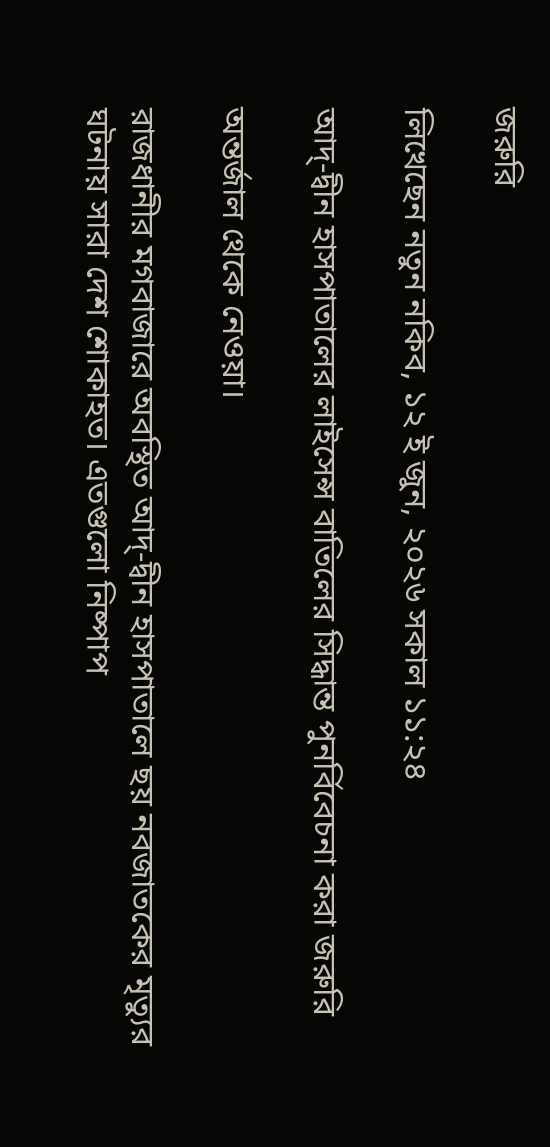জরুরি

লিখেছেন নতুন নকিব, ১২ ই জুন, ২০২৬ সকাল ১১:২৪

আদ্-দ্বীন হাসপাতালের লাইসেন্স বাতিলের সিদ্ধান্ত পুনর্বিবেচনা করা জরুরি

অন্তর্জাল থেকে নেওয়া।

রাজধানীর মগবাজারে অবস্থিত আদ্-দ্বীন হাসপাতালে ছয় নবজাতকের মৃত্যুর ঘটনায় সারা দেশ শোকাহত। এতগুলো নিষ্পাপ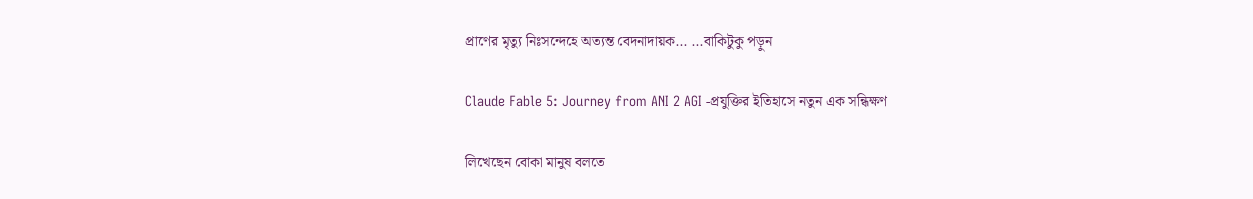প্রাণের মৃত্যু নিঃসন্দেহে অত্যন্ত বেদনাদায়ক... ...বাকিটুকু পড়ুন

Claude Fable 5: Journey from ANI 2 AGI -প্রযুক্তির ইতিহাসে নতুন এক সন্ধিক্ষণ

লিখেছেন বোকা মানুষ বলতে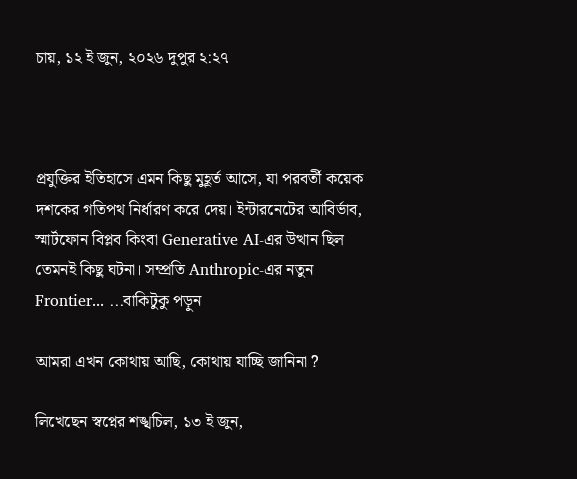চায়, ১২ ই জুন, ২০২৬ দুপুর ২:২৭



প্রযুক্তির ইতিহাসে এমন কিছু মুহূর্ত আসে, যা পরবর্তী কয়েক দশকের গতিপথ নির্ধারণ করে দেয়। ইন্টারনেটের আবির্ভাব, স্মার্টফোন বিপ্লব কিংবা Generative AI-এর উত্থান ছিল তেমনই কিছু ঘটনা। সম্প্রতি Anthropic-এর নতুন Frontier... ...বাকিটুকু পড়ুন

আমরা এখন কোথায় আছি, কোথায় যাচ্ছি জানিনা ?

লিখেছেন স্বপ্নের শঙ্খচিল, ১৩ ই জুন,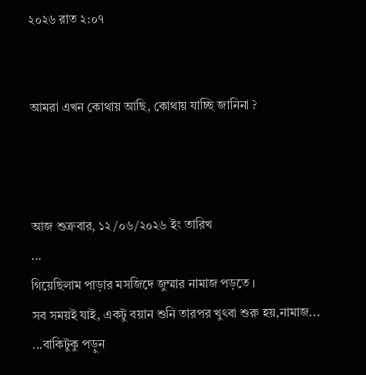২০২৬ রাত ২:০৭


আমরা এখন কোথায় আছি, কোথায় যাচ্ছি জানিনা ?



আজ শুক্রবার, ১২/০৬/২০২৬ ইং তারিখ
...
গিয়েছিলাম পাড়ার মসজিদে জুম্মার নামাজ পড়তে ।
সব সময়ই যাই, একটু বয়ান শুনি তারপর খুৎবা শুরু হয়,নামাজ... ...বাকিটুকু পড়ুন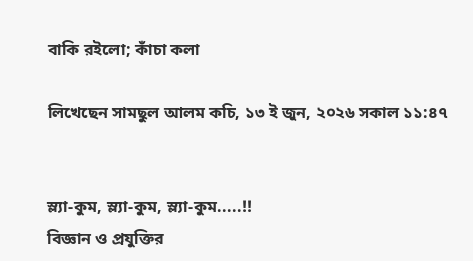বাকি রইলো; কাঁচা কলা

লিখেছেন সামছুল আলম কচি, ১৩ ই জুন, ২০২৬ সকাল ১১:৪৭


স্ল্যা-কুম, স্ল্যা-কুম, স্ল্যা-কুম.....!!
বিজ্ঞান ও প্রযুক্তির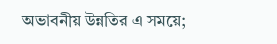অভাবনীয় উন্নতির এ সময়ে;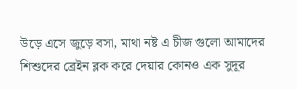উড়ে এসে জুড়ে বসা, মাথা নষ্ট এ চীজ গুলো আমাদের শিশুদের ব্রেইন ব্লক করে দেয়ার কোনও এক সুদূর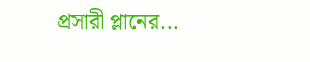প্রসারী প্লানের...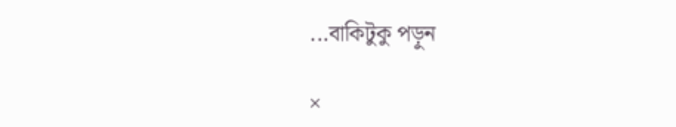...বাকিটুকু পড়ুন

×